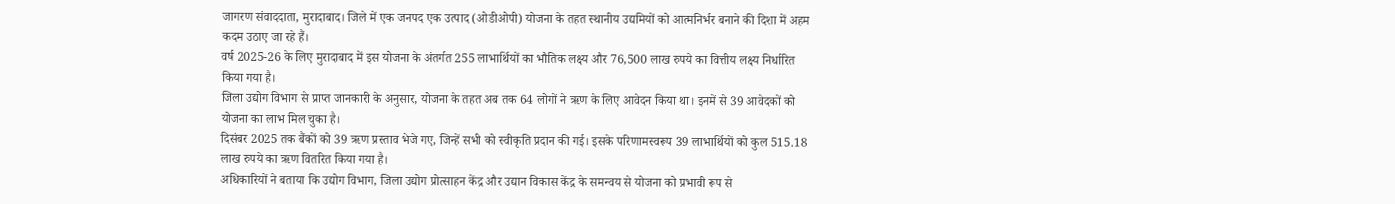जागरण संवाददाता, मुरादाबाद। जिले में एक जनपद एक उत्पाद (ओडीओपी) योजना के तहत स्थानीय उद्यमियों को आत्मनिर्भर बनाने की दिशा में अहम कदम उठाए जा रहे हैं।
वर्ष 2025-26 के लिए मुरादाबाद में इस योजना के अंतर्गत 255 लाभार्थियों का भौतिक लक्ष्य और 76,500 लाख रुपये का वित्तीय लक्ष्य निर्धारित किया गया है।
जिला उद्योग विभाग से प्राप्त जानकारी के अनुसार, योजना के तहत अब तक 64 लोगों ने ऋण के लिए आवेदन किया था। इनमें से 39 आवेदकों को योजना का लाभ मिल चुका है।
दिसंबर 2025 तक बैंकों को 39 ऋण प्रस्ताव भेजे गए, जिन्हें सभी को स्वीकृति प्रदान की गई। इसके परिणामस्वरूप 39 लाभार्थियों को कुल 515.18 लाख रुपये का ऋण वितरित किया गया है।
अधिकारियों ने बताया कि उद्योग विभाग, जिला उद्योग प्रोत्साहन केंद्र और उद्यान विकास केंद्र के समन्वय से योजना को प्रभावी रूप से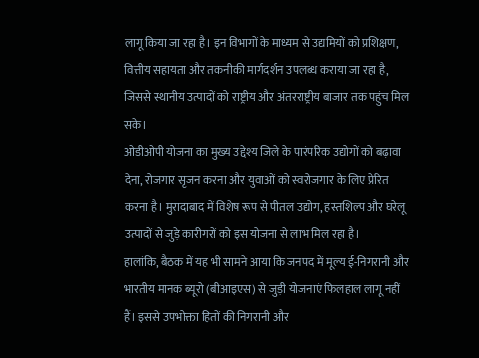लागू किया जा रहा है। इन विभागों के माध्यम से उद्यमियों को प्रशिक्षण, वित्तीय सहायता और तकनीकी मार्गदर्शन उपलब्ध कराया जा रहा है, जिससे स्थानीय उत्पादों को राष्ट्रीय और अंतरराष्ट्रीय बाजार तक पहुंच मिल सके।
ओडीओपी योजना का मुख्य उद्देश्य जिले के पारंपरिक उद्योगों को बढ़ावा देना, रोजगार सृजन करना और युवाओं को स्वरोजगार के लिए प्रेरित करना है। मुरादाबाद में विशेष रूप से पीतल उद्योग, हस्तशिल्प और घरेलू उत्पादों से जुड़े कारीगरों को इस योजना से लाभ मिल रहा है।
हालांकि, बैठक में यह भी सामने आया कि जनपद में मूल्य ई-निगरानी और भारतीय मानक ब्यूरो (बीआइएस) से जुड़ी योजनाएं फिलहाल लागू नहीं हैं। इससे उपभोक्ता हितों की निगरानी और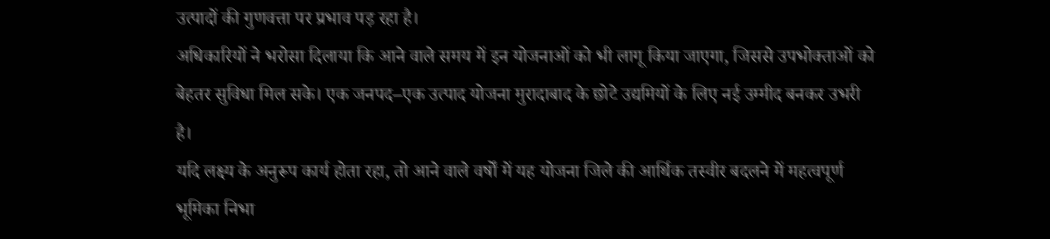उत्पादों की गुणवत्ता पर प्रभाव पड़ रहा है।
अधिकारियों ने भरोसा दिलाया कि आने वाले समय में इन योजनाओं को भी लागू किया जाएगा, जिससे उपभोक्ताओं को बेहतर सुविधा मिल सके। एक जनपद–एक उत्पाद योजना मुरादाबाद के छोटे उद्यमियों के लिए नई उम्मीद बनकर उभरी है।
यदि लक्ष्य के अनुरूप कार्य होता रहा, तो आने वाले वर्षों में यह योजना जिले की आर्थिक तस्वीर बदलने में महत्वपूर्ण भूमिका निभा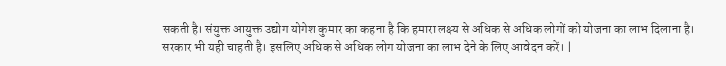सकती है। संयुक्त आयुक्त उद्योग योगेश कुमार का कहना है कि हमारा लक्ष्य से अधिक से अधिक लोगों को योजना का लाभ दिलाना है। सरकार भी यही चाहती है। इसलिए अधिक से अधिक लोग योजना का लाभ देने के लिए आवेदन करें। |